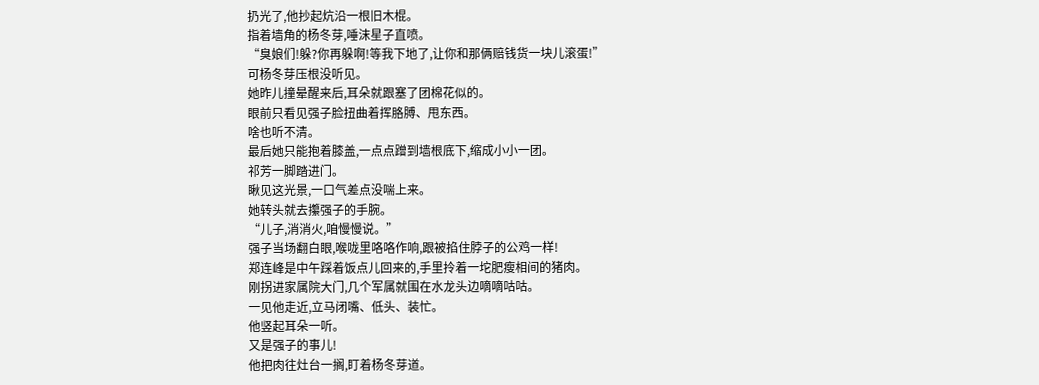扔光了,他抄起炕沿一根旧木棍。
指着墙角的杨冬芽,唾沫星子直喷。
“臭娘们!躲?你再躲啊!等我下地了,让你和那俩赔钱货一块儿滚蛋!”
可杨冬芽压根没听见。
她昨儿撞晕醒来后,耳朵就跟塞了团棉花似的。
眼前只看见强子脸扭曲着挥胳膊、甩东西。
啥也听不清。
最后她只能抱着膝盖,一点点蹭到墙根底下,缩成小小一团。
祁芳一脚踏进门。
瞅见这光景,一口气差点没喘上来。
她转头就去攥强子的手腕。
“儿子,消消火,咱慢慢说。”
强子当场翻白眼,喉咙里咯咯作响,跟被掐住脖子的公鸡一样!
郑连峰是中午踩着饭点儿回来的,手里拎着一坨肥瘦相间的猪肉。
刚拐进家属院大门,几个军属就围在水龙头边嘀嘀咕咕。
一见他走近,立马闭嘴、低头、装忙。
他竖起耳朵一听。
又是强子的事儿!
他把肉往灶台一搁,盯着杨冬芽道。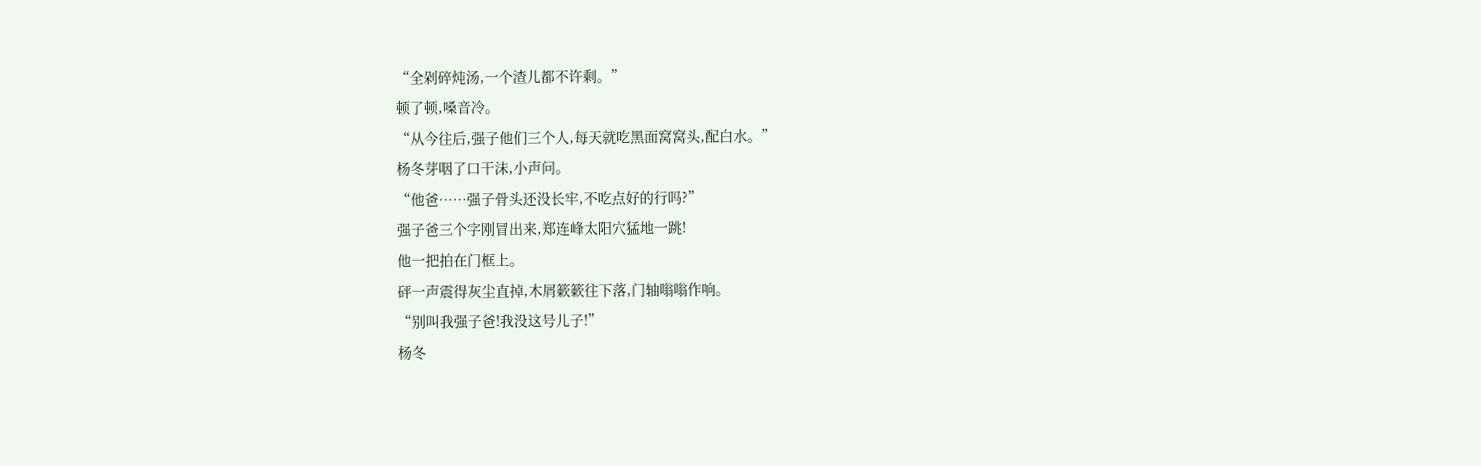“全剁碎炖汤,一个渣儿都不许剩。”
顿了顿,嗓音冷。
“从今往后,强子他们三个人,每天就吃黑面窝窝头,配白水。”
杨冬芽咽了口干沫,小声问。
“他爸……强子骨头还没长牢,不吃点好的行吗?”
强子爸三个字刚冒出来,郑连峰太阳穴猛地一跳!
他一把拍在门框上。
砰一声震得灰尘直掉,木屑簌簌往下落,门轴嗡嗡作响。
“别叫我强子爸!我没这号儿子!”
杨冬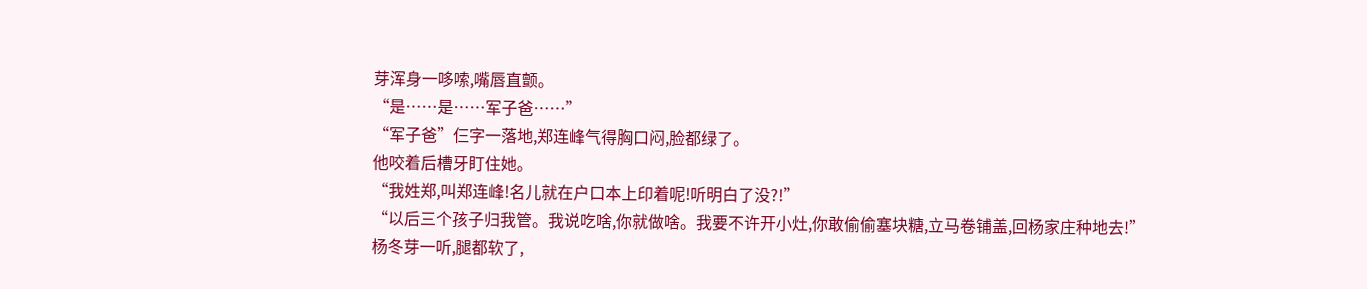芽浑身一哆嗦,嘴唇直颤。
“是……是……军子爸……”
“军子爸”仨字一落地,郑连峰气得胸口闷,脸都绿了。
他咬着后槽牙盯住她。
“我姓郑,叫郑连峰!名儿就在户口本上印着呢!听明白了没?!”
“以后三个孩子归我管。我说吃啥,你就做啥。我要不许开小灶,你敢偷偷塞块糖,立马卷铺盖,回杨家庄种地去!”
杨冬芽一听,腿都软了,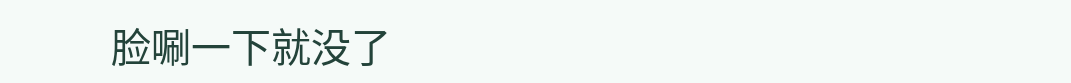脸唰一下就没了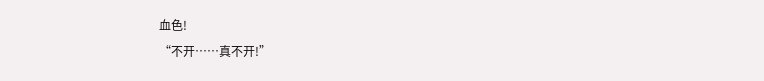血色!
“不开……真不开!”